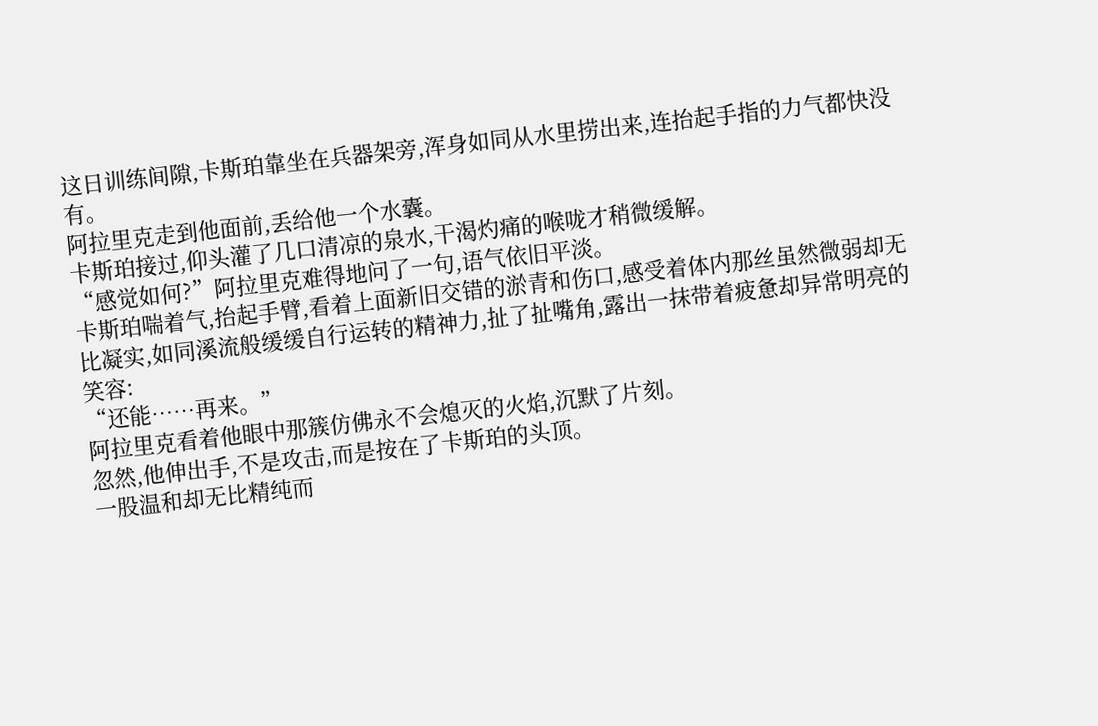这日训练间隙,卡斯珀靠坐在兵器架旁,浑身如同从水里捞出来,连抬起手指的力气都快没有。
阿拉里克走到他面前,丢给他一个水囊。
卡斯珀接过,仰头灌了几口清凉的泉水,干渴灼痛的喉咙才稍微缓解。
“感觉如何?”阿拉里克难得地问了一句,语气依旧平淡。
卡斯珀喘着气,抬起手臂,看着上面新旧交错的淤青和伤口,感受着体内那丝虽然微弱却无比凝实,如同溪流般缓缓自行运转的精神力,扯了扯嘴角,露出一抹带着疲惫却异常明亮的笑容:
“还能……再来。”
阿拉里克看着他眼中那簇仿佛永不会熄灭的火焰,沉默了片刻。
忽然,他伸出手,不是攻击,而是按在了卡斯珀的头顶。
一股温和却无比精纯而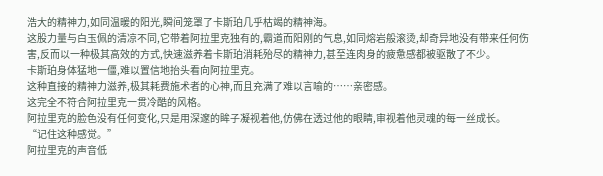浩大的精神力,如同温暖的阳光,瞬间笼罩了卡斯珀几乎枯竭的精神海。
这股力量与白玉佩的清凉不同,它带着阿拉里克独有的,霸道而阳刚的气息,如同熔岩般滚烫,却奇异地没有带来任何伤害,反而以一种极其高效的方式,快速滋养着卡斯珀消耗殆尽的精神力,甚至连肉身的疲惫感都被驱散了不少。
卡斯珀身体猛地一僵,难以置信地抬头看向阿拉里克。
这种直接的精神力滋养,极其耗费施术者的心神,而且充满了难以言喻的……亲密感。
这完全不符合阿拉里克一贯冷酷的风格。
阿拉里克的脸色没有任何变化,只是用深邃的眸子凝视着他,仿佛在透过他的眼睛,审视着他灵魂的每一丝成长。
“记住这种感觉。”
阿拉里克的声音低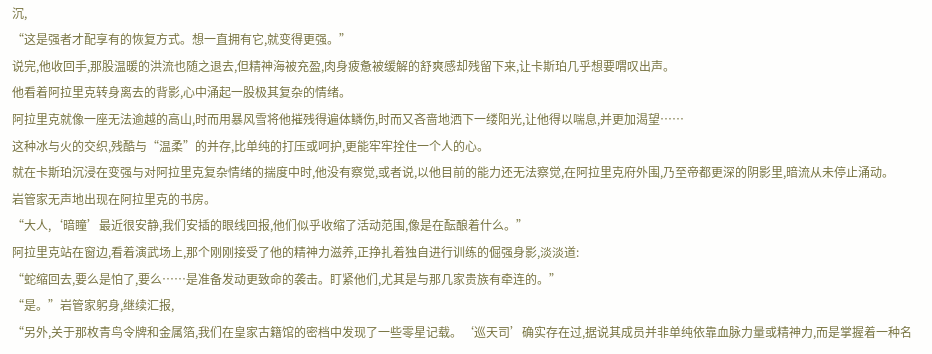沉,
“这是强者才配享有的恢复方式。想一直拥有它,就变得更强。”
说完,他收回手,那股温暖的洪流也随之退去,但精神海被充盈,肉身疲惫被缓解的舒爽感却残留下来,让卡斯珀几乎想要喟叹出声。
他看着阿拉里克转身离去的背影,心中涌起一股极其复杂的情绪。
阿拉里克就像一座无法逾越的高山,时而用暴风雪将他摧残得遍体鳞伤,时而又吝啬地洒下一缕阳光,让他得以喘息,并更加渴望……
这种冰与火的交织,残酷与“温柔”的并存,比单纯的打压或呵护,更能牢牢拴住一个人的心。
就在卡斯珀沉浸在变强与对阿拉里克复杂情绪的揣度中时,他没有察觉,或者说,以他目前的能力还无法察觉,在阿拉里克府外围,乃至帝都更深的阴影里,暗流从未停止涌动。
岩管家无声地出现在阿拉里克的书房。
“大人,‘暗瞳’最近很安静,我们安插的眼线回报,他们似乎收缩了活动范围,像是在酝酿着什么。”
阿拉里克站在窗边,看着演武场上,那个刚刚接受了他的精神力滋养,正挣扎着独自进行训练的倔强身影,淡淡道:
“蛇缩回去,要么是怕了,要么……是准备发动更致命的袭击。盯紧他们,尤其是与那几家贵族有牵连的。”
“是。”岩管家躬身,继续汇报,
“另外,关于那枚青鸟令牌和金属箔,我们在皇家古籍馆的密档中发现了一些零星记载。‘巡天司’确实存在过,据说其成员并非单纯依靠血脉力量或精神力,而是掌握着一种名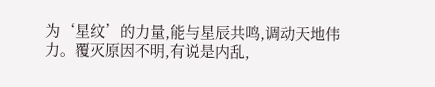为‘星纹’的力量,能与星辰共鸣,调动天地伟力。覆灭原因不明,有说是内乱,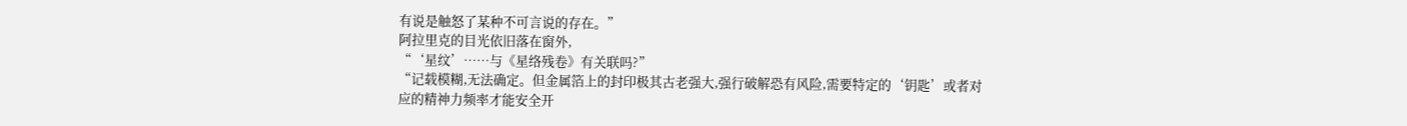有说是触怒了某种不可言说的存在。”
阿拉里克的目光依旧落在窗外,
“‘星纹’……与《星络残卷》有关联吗?”
“记载模糊,无法确定。但金属箔上的封印极其古老强大,强行破解恐有风险,需要特定的‘钥匙’或者对应的精神力频率才能安全开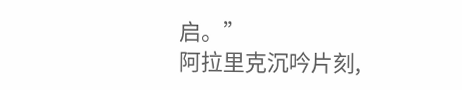启。”
阿拉里克沉吟片刻,